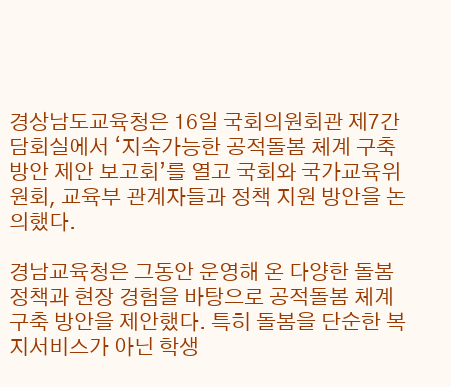경상남도교육청은 16일 국회의원회관 제7간담회실에서 ‘지속가능한 공적돌봄 체계 구축 방안 제안 보고회’를 열고 국회와 국가교육위원회, 교육부 관계자들과 정책 지원 방안을 논의했다.

경남교육청은 그동안 운영해 온 다양한 돌봄 정책과 현장 경험을 바탕으로 공적돌봄 체계 구축 방안을 제안했다. 특히 돌봄을 단순한 복지서비스가 아닌 학생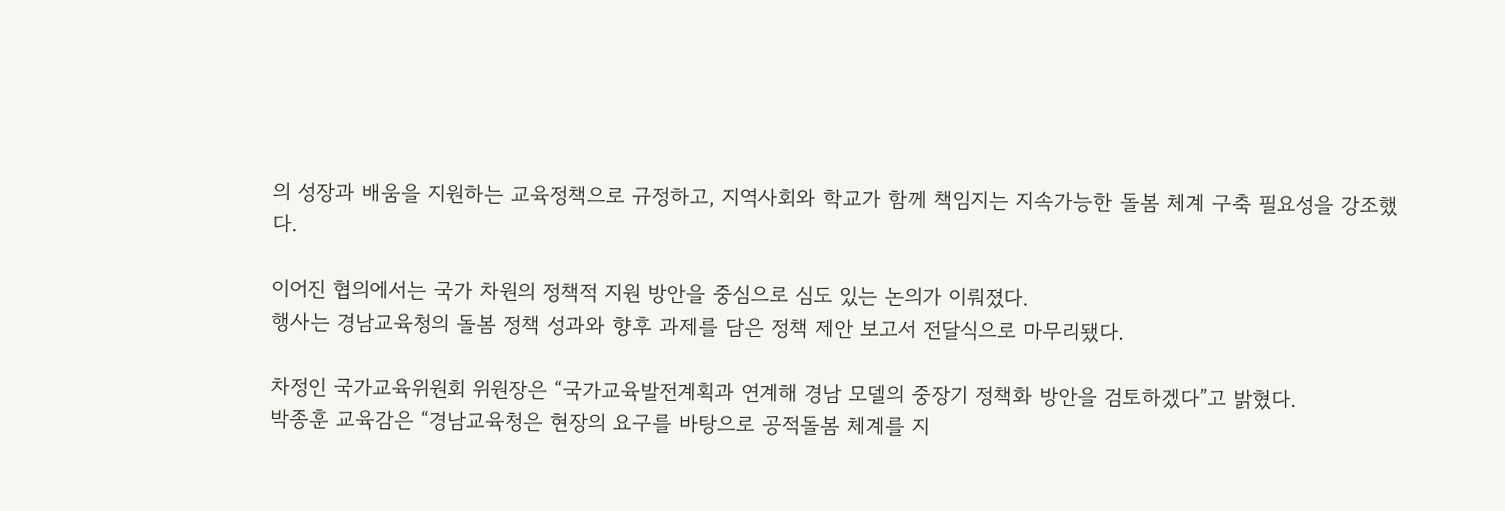의 성장과 배움을 지원하는 교육정책으로 규정하고, 지역사회와 학교가 함께 책임지는 지속가능한 돌봄 체계 구축 필요성을 강조했다.

이어진 협의에서는 국가 차원의 정책적 지원 방안을 중심으로 심도 있는 논의가 이뤄졌다.
행사는 경남교육청의 돌봄 정책 성과와 향후 과제를 담은 정책 제안 보고서 전달식으로 마무리됐다.

차정인 국가교육위원회 위원장은 “국가교육발전계획과 연계해 경남 모델의 중장기 정책화 방안을 검토하겠다”고 밝혔다.
박종훈 교육감은 “경남교육청은 현장의 요구를 바탕으로 공적돌봄 체계를 지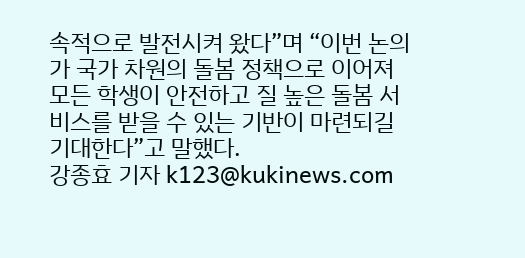속적으로 발전시켜 왔다”며 “이번 논의가 국가 차원의 돌봄 정책으로 이어져 모든 학생이 안전하고 질 높은 돌봄 서비스를 받을 수 있는 기반이 마련되길 기대한다”고 말했다.
강종효 기자 k123@kukinews.com